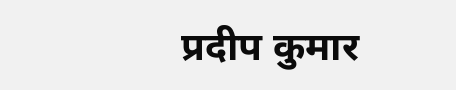प्रदीप कुमार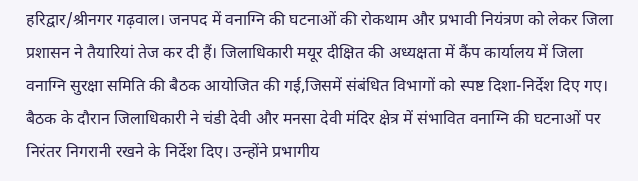हरिद्वार/श्रीनगर गढ़वाल। जनपद में वनाग्नि की घटनाओं की रोकथाम और प्रभावी नियंत्रण को लेकर जिला प्रशासन ने तैयारियां तेज कर दी हैं। जिलाधिकारी मयूर दीक्षित की अध्यक्षता में कैंप कार्यालय में जिला वनाग्नि सुरक्षा समिति की बैठक आयोजित की गई,जिसमें संबंधित विभागों को स्पष्ट दिशा-निर्देश दिए गए। बैठक के दौरान जिलाधिकारी ने चंडी देवी और मनसा देवी मंदिर क्षेत्र में संभावित वनाग्नि की घटनाओं पर निरंतर निगरानी रखने के निर्देश दिए। उन्होंने प्रभागीय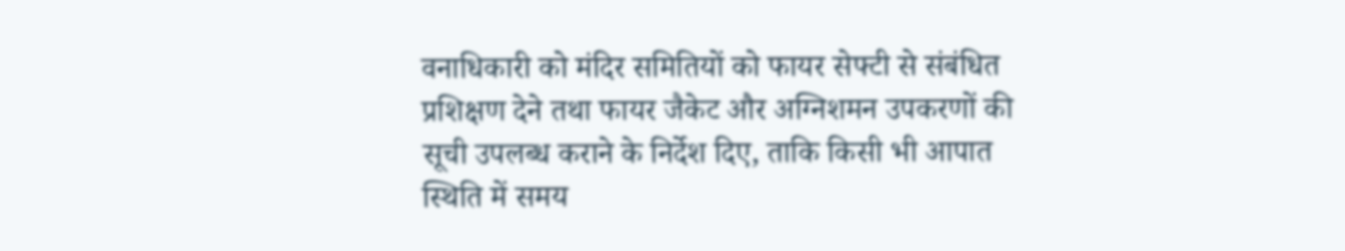वनाधिकारी को मंदिर समितियों को फायर सेफ्टी से संबंधित प्रशिक्षण देने तथा फायर जैकेट और अग्निशमन उपकरणों की सूची उपलब्ध कराने के निर्देश दिए, ताकि किसी भी आपात स्थिति में समय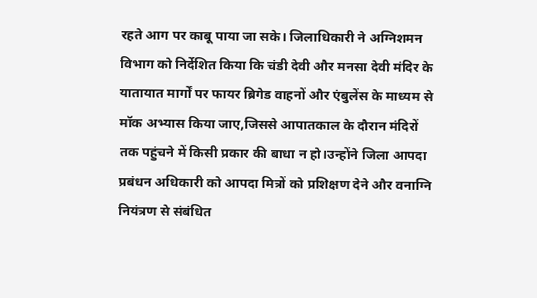रहते आग पर काबू पाया जा सके। जिलाधिकारी ने अग्निशमन विभाग को निर्देशित किया कि चंडी देवी और मनसा देवी मंदिर के यातायात मार्गों पर फायर ब्रिगेड वाहनों और एंबुलेंस के माध्यम से मॉक अभ्यास किया जाए,जिससे आपातकाल के दौरान मंदिरों तक पहुंचने में किसी प्रकार की बाधा न हो।उन्होंने जिला आपदा प्रबंधन अधिकारी को आपदा मित्रों को प्रशिक्षण देने और वनाग्नि नियंत्रण से संबंधित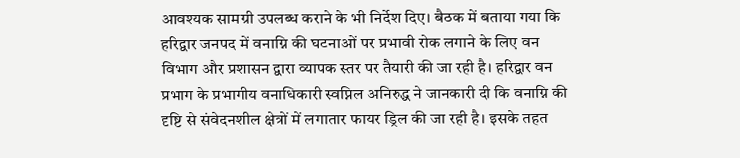आवश्यक सामग्री उपलब्ध कराने के भी निर्देश दिए। बैठक में बताया गया कि हरिद्वार जनपद में वनाग्नि की घटनाओं पर प्रभावी रोक लगाने के लिए वन विभाग और प्रशासन द्वारा व्यापक स्तर पर तैयारी की जा रही है। हरिद्वार वन प्रभाग के प्रभागीय वनाधिकारी स्वप्निल अनिरुद्ध ने जानकारी दी कि वनाग्नि की दृष्टि से संवेदनशील क्षेत्रों में लगातार फायर ड्रिल की जा रही है। इसके तहत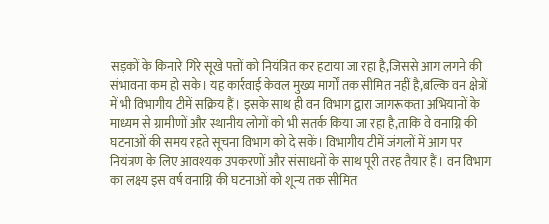सड़कों के किनारे गिरे सूखे पत्तों को नियंत्रित कर हटाया जा रहा है,जिससे आग लगने की संभावना कम हो सके। यह कार्रवाई केवल मुख्य मार्गों तक सीमित नहीं है,बल्कि वन क्षेत्रों में भी विभागीय टीमें सक्रिय हैं। इसके साथ ही वन विभाग द्वारा जागरूकता अभियानों के माध्यम से ग्रामीणों और स्थानीय लोगों को भी सतर्क किया जा रहा है,ताकि वे वनाग्नि की घटनाओं की समय रहते सूचना विभाग को दे सकें। विभागीय टीमें जंगलों में आग पर नियंत्रण के लिए आवश्यक उपकरणों और संसाधनों के साथ पूरी तरह तैयार हैं। वन विभाग का लक्ष्य इस वर्ष वनाग्नि की घटनाओं को शून्य तक सीमित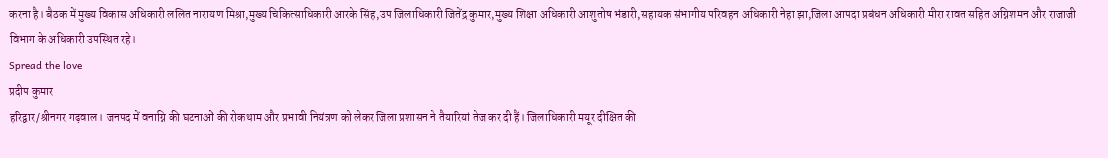करना है। बैठक में मुख्य विकास अधिकारी ललित नारायण मिश्रा,मुख्य चिकित्साधिकारी आरके सिंह,उप जिलाधिकारी जितेंद्र कुमार,मुख्य शिक्षा अधिकारी आशुतोष भंडारी,सहायक संभागीय परिवहन अधिकारी नेहा झा,जिला आपदा प्रबंधन अधिकारी मीरा रावत सहित अग्निशमन और राजाजी विभाग के अधिकारी उपस्थित रहे।
Spread the love
प्रदीप कुमार
हरिद्वार/श्रीनगर गढ़वाल। जनपद में वनाग्नि की घटनाओं की रोकथाम और प्रभावी नियंत्रण को लेकर जिला प्रशासन ने तैयारियां तेज कर दी हैं। जिलाधिकारी मयूर दीक्षित की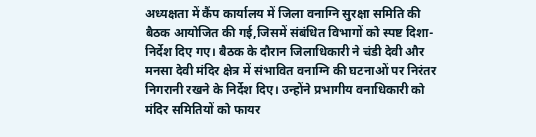अध्यक्षता में कैंप कार्यालय में जिला वनाग्नि सुरक्षा समिति की बैठक आयोजित की गई,जिसमें संबंधित विभागों को स्पष्ट दिशा-निर्देश दिए गए। बैठक के दौरान जिलाधिकारी ने चंडी देवी और मनसा देवी मंदिर क्षेत्र में संभावित वनाग्नि की घटनाओं पर निरंतर निगरानी रखने के निर्देश दिए। उन्होंने प्रभागीय वनाधिकारी को मंदिर समितियों को फायर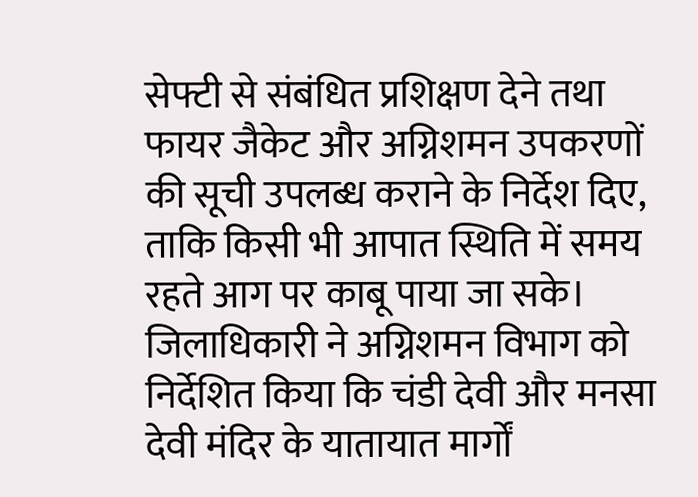सेफ्टी से संबंधित प्रशिक्षण देने तथा फायर जैकेट और अग्निशमन उपकरणों की सूची उपलब्ध कराने के निर्देश दिए, ताकि किसी भी आपात स्थिति में समय रहते आग पर काबू पाया जा सके। जिलाधिकारी ने अग्निशमन विभाग को निर्देशित किया कि चंडी देवी और मनसा देवी मंदिर के यातायात मार्गों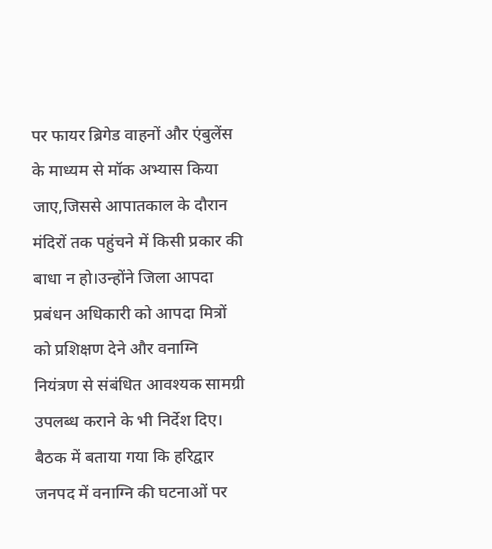पर फायर ब्रिगेड वाहनों और एंबुलेंस के माध्यम से मॉक अभ्यास किया जाए,जिससे आपातकाल के दौरान मंदिरों तक पहुंचने में किसी प्रकार की बाधा न हो।उन्होंने जिला आपदा प्रबंधन अधिकारी को आपदा मित्रों को प्रशिक्षण देने और वनाग्नि नियंत्रण से संबंधित आवश्यक सामग्री उपलब्ध कराने के भी निर्देश दिए। बैठक में बताया गया कि हरिद्वार जनपद में वनाग्नि की घटनाओं पर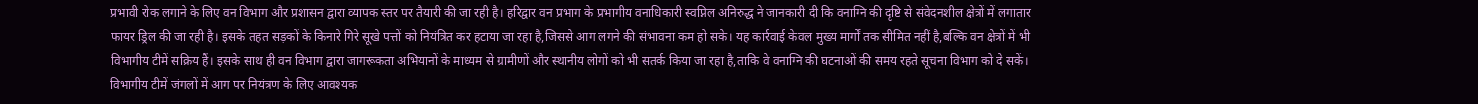प्रभावी रोक लगाने के लिए वन विभाग और प्रशासन द्वारा व्यापक स्तर पर तैयारी की जा रही है। हरिद्वार वन प्रभाग के प्रभागीय वनाधिकारी स्वप्निल अनिरुद्ध ने जानकारी दी कि वनाग्नि की दृष्टि से संवेदनशील क्षेत्रों में लगातार फायर ड्रिल की जा रही है। इसके तहत सड़कों के किनारे गिरे सूखे पत्तों को नियंत्रित कर हटाया जा रहा है,जिससे आग लगने की संभावना कम हो सके। यह कार्रवाई केवल मुख्य मार्गों तक सीमित नहीं है,बल्कि वन क्षेत्रों में भी विभागीय टीमें सक्रिय हैं। इसके साथ ही वन विभाग द्वारा जागरूकता अभियानों के माध्यम से ग्रामीणों और स्थानीय लोगों को भी सतर्क किया जा रहा है,ताकि वे वनाग्नि की घटनाओं की समय रहते सूचना विभाग को दे सकें। विभागीय टीमें जंगलों में आग पर नियंत्रण के लिए आवश्यक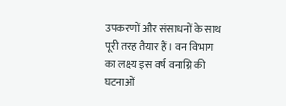उपकरणों और संसाधनों के साथ पूरी तरह तैयार हैं। वन विभाग का लक्ष्य इस वर्ष वनाग्नि की घटनाओं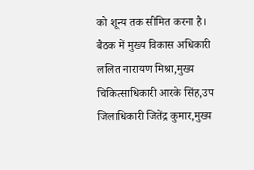को शून्य तक सीमित करना है। बैठक में मुख्य विकास अधिकारी ललित नारायण मिश्रा,मुख्य चिकित्साधिकारी आरके सिंह,उप जिलाधिकारी जितेंद्र कुमार,मुख्य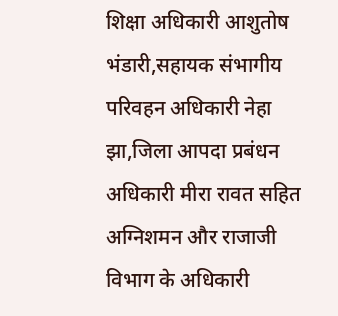शिक्षा अधिकारी आशुतोष भंडारी,सहायक संभागीय परिवहन अधिकारी नेहा झा,जिला आपदा प्रबंधन अधिकारी मीरा रावत सहित अग्निशमन और राजाजी विभाग के अधिकारी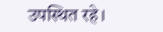उपस्थित रहे।